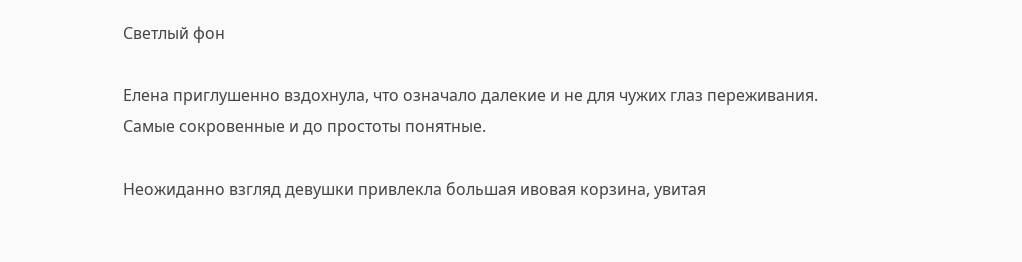Светлый фон

Елена приглушенно вздохнула, что означало далекие и не для чужих глаз переживания. Самые сокровенные и до простоты понятные.

Неожиданно взгляд девушки привлекла большая ивовая корзина, увитая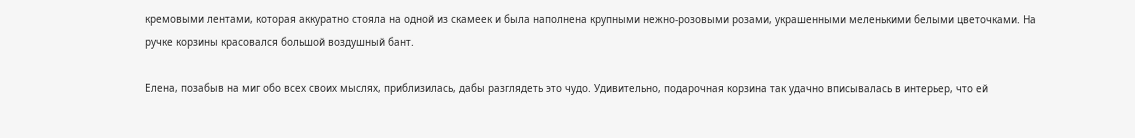кремовыми лентами, которая аккуратно стояла на одной из скамеек и была наполнена крупными нежно-розовыми розами, украшенными меленькими белыми цветочками. На ручке корзины красовался большой воздушный бант.

Елена, позабыв на миг обо всех своих мыслях, приблизилась, дабы разглядеть это чудо. Удивительно, подарочная корзина так удачно вписывалась в интерьер, что ей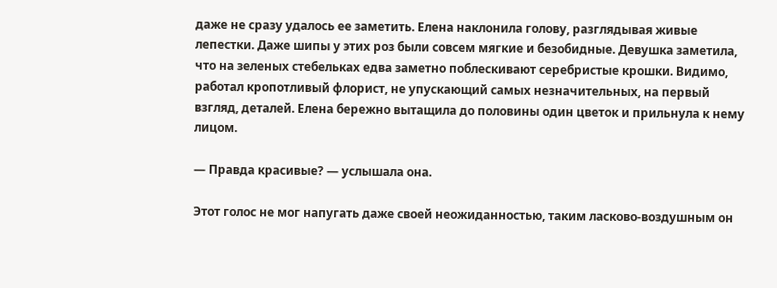даже не сразу удалось ее заметить. Елена наклонила голову, разглядывая живые лепестки. Даже шипы у этих роз были совсем мягкие и безобидные. Девушка заметила, что на зеленых стебельках едва заметно поблескивают серебристые крошки. Видимо, работал кропотливый флорист, не упускающий самых незначительных, на первый взгляд, деталей. Елена бережно вытащила до половины один цветок и прильнула к нему лицом.

— Правда красивые? — услышала она.

Этот голос не мог напугать даже своей неожиданностью, таким ласково-воздушным он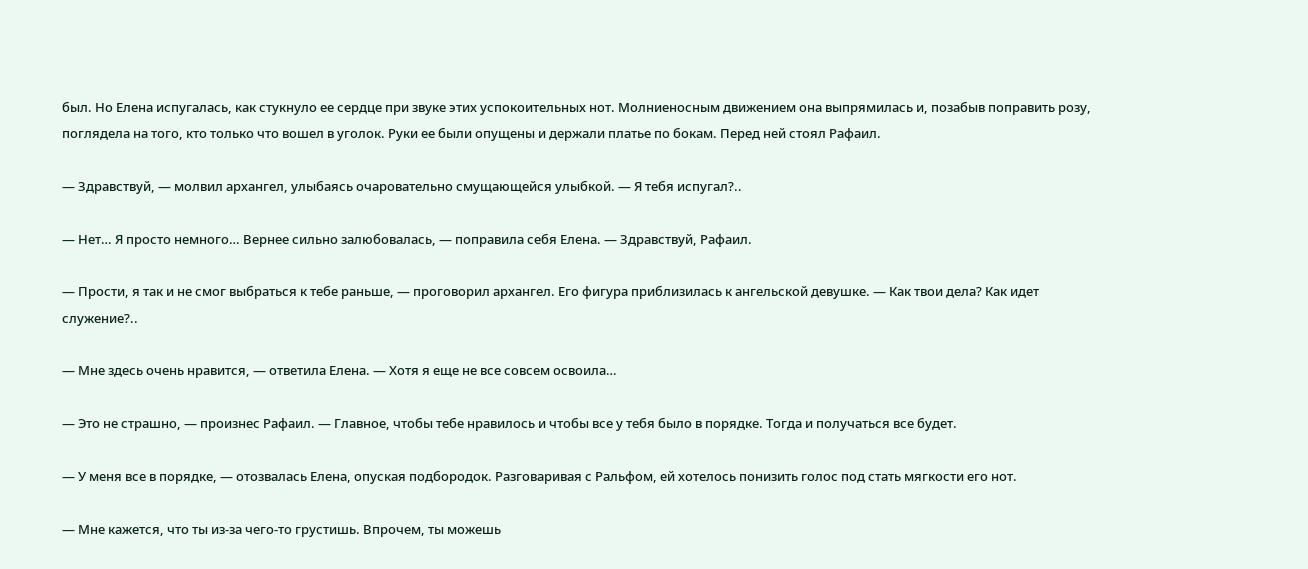был. Но Елена испугалась, как стукнуло ее сердце при звуке этих успокоительных нот. Молниеносным движением она выпрямилась и, позабыв поправить розу, поглядела на того, кто только что вошел в уголок. Руки ее были опущены и держали платье по бокам. Перед ней стоял Рафаил.

— Здравствуй, — молвил архангел, улыбаясь очаровательно смущающейся улыбкой. — Я тебя испугал?..

— Нет… Я просто немного… Вернее сильно залюбовалась, — поправила себя Елена. — Здравствуй, Рафаил.

— Прости, я так и не смог выбраться к тебе раньше, — проговорил архангел. Его фигура приблизилась к ангельской девушке. — Как твои дела? Как идет служение?..

— Мне здесь очень нравится, — ответила Елена. — Хотя я еще не все совсем освоила…

— Это не страшно, — произнес Рафаил. — Главное, чтобы тебе нравилось и чтобы все у тебя было в порядке. Тогда и получаться все будет.

— У меня все в порядке, — отозвалась Елена, опуская подбородок. Разговаривая с Ральфом, ей хотелось понизить голос под стать мягкости его нот.

— Мне кажется, что ты из-за чего-то грустишь. Впрочем, ты можешь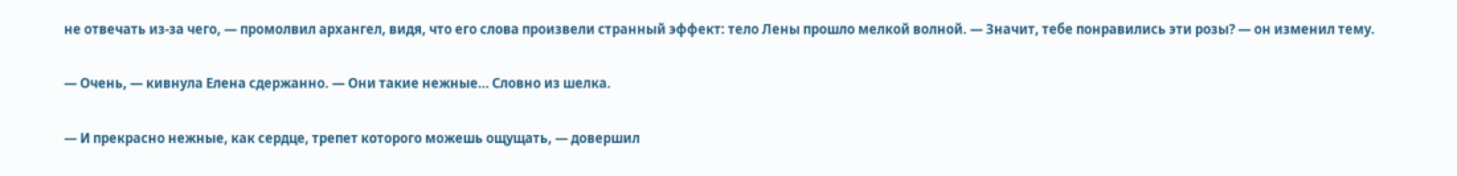не отвечать из-за чего, — промолвил архангел, видя, что его слова произвели странный эффект: тело Лены прошло мелкой волной. — Значит, тебе понравились эти розы? — он изменил тему.

— Очень, — кивнула Елена сдержанно. — Они такие нежные… Словно из шелка.

— И прекрасно нежные, как сердце, трепет которого можешь ощущать, — довершил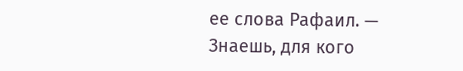ее слова Рафаил. — Знаешь, для кого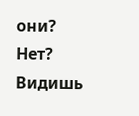они? Нет? Видишь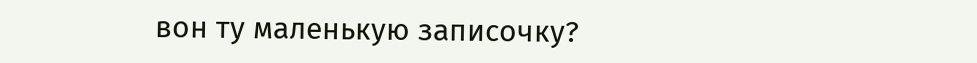вон ту маленькую записочку?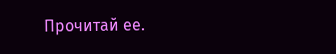Прочитай ее.